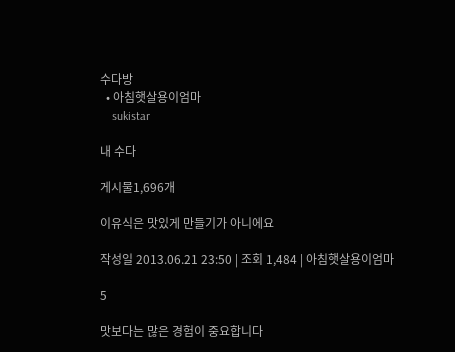수다방
  • 아침햇살용이엄마
    sukistar

내 수다

게시물1,696개

이유식은 맛있게 만들기가 아니에요

작성일 2013.06.21 23:50 | 조회 1,484 | 아침햇살용이엄마

5

맛보다는 많은 경험이 중요합니다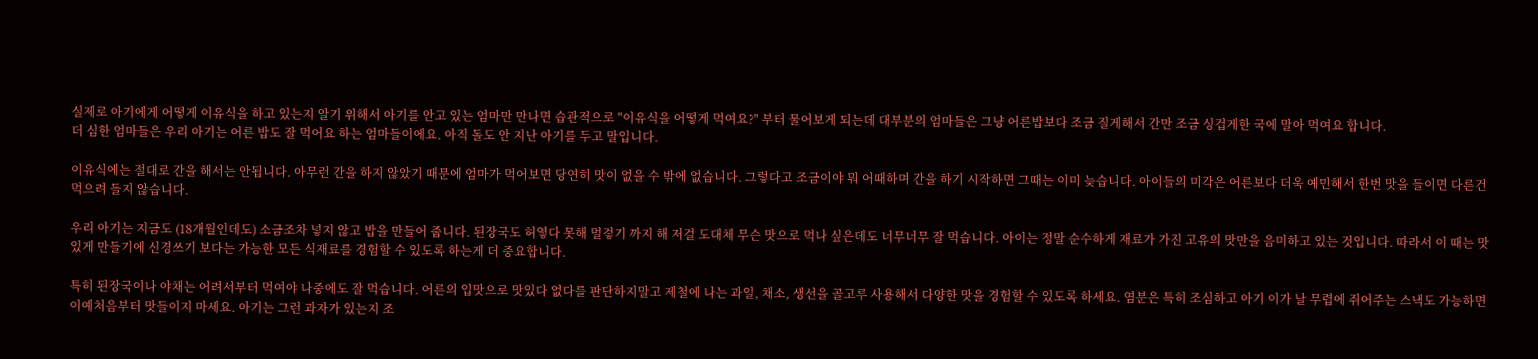실제로 아기에게 어떻게 이유식을 하고 있는지 알기 위해서 아기를 안고 있는 엄마만 만나면 습관적으로 "이유식을 어떻게 먹여요?" 부터 물어보게 되는데 대부분의 엄마들은 그냥 어른밥보다 조금 질게해서 간만 조금 싱겁게한 국에 말아 먹여요 합니다.
더 심한 엄마들은 우리 아기는 어른 밥도 잘 먹어요 하는 엄마들이에요. 아직 돌도 안 지난 아기를 두고 말입니다.

이유식에는 절대로 간을 해서는 안됩니다. 아무런 간을 하지 않았기 때문에 엄마가 먹어보면 당연히 맛이 없을 수 밖에 없습니다. 그렇다고 조금이야 뭐 어때하며 간을 하기 시작하면 그때는 이미 늦습니다. 아이들의 미각은 어른보다 더욱 예민해서 한번 맛을 들이면 다른건 먹으려 들지 않습니다.

우리 아기는 지금도 (18개월인데도) 소금조차 넣지 않고 밥을 만들어 줍니다. 된장국도 허옇다 못해 멀겋기 까지 해 저걸 도대체 무슨 맛으로 먹나 싶은데도 너무너무 잘 먹습니다. 아이는 정말 순수하게 재료가 가진 고유의 맛만을 음미하고 있는 것입니다. 따라서 이 때는 맛있게 만들기에 신경쓰기 보다는 가능한 모든 식재료를 경험할 수 있도록 하는게 더 중요합니다.

특히 된장국이나 야채는 어려서부터 먹여야 나중에도 잘 먹습니다. 어른의 입맛으로 맛있다 없다를 판단하지말고 제철에 나는 과일, 채소, 생선을 골고루 사용해서 다양한 맛을 경험할 수 있도록 하세요. 염분은 특히 조심하고 아기 이가 날 무렵에 쥐어주는 스낵도 가능하면 이예처음부터 맛들이지 마세요. 아기는 그런 과자가 있는지 조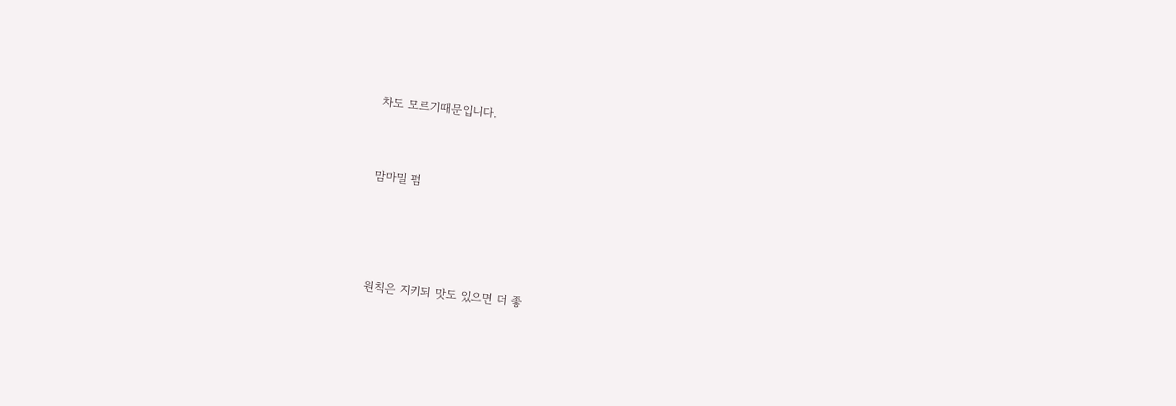차도 모르기때문입니다.



맘마밀 펌





원칙은 지키되 맛도 있으면 더 좋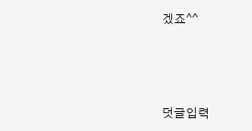겠죠^^



덧글입력